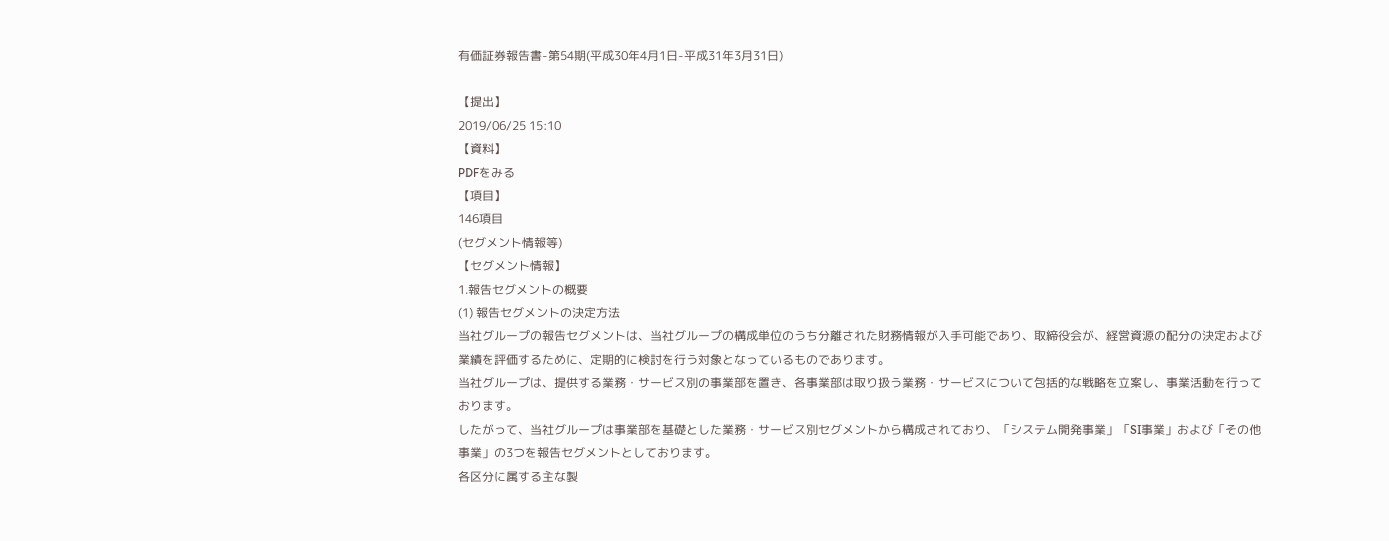有価証券報告書-第54期(平成30年4月1日-平成31年3月31日)

【提出】
2019/06/25 15:10
【資料】
PDFをみる
【項目】
146項目
(セグメント情報等)
【セグメント情報】
1.報告セグメントの概要
(1) 報告セグメントの決定方法
当社グループの報告セグメントは、当社グループの構成単位のうち分離された財務情報が入手可能であり、取締役会が、経営資源の配分の決定および業績を評価するために、定期的に検討を行う対象となっているものであります。
当社グループは、提供する業務・サービス別の事業部を置き、各事業部は取り扱う業務・サービスについて包括的な戦略を立案し、事業活動を行っております。
したがって、当社グループは事業部を基礎とした業務・サービス別セグメントから構成されており、「システム開発事業」「SI事業」および「その他事業」の3つを報告セグメントとしております。
各区分に属する主な製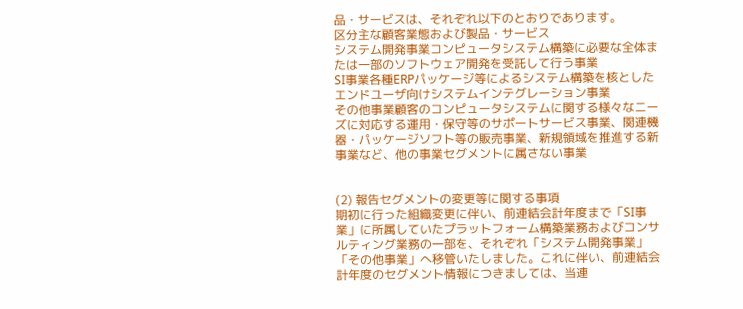品・サービスは、それぞれ以下のとおりであります。
区分主な顧客業態および製品・サービス
システム開発事業コンピュータシステム構築に必要な全体または一部のソフトウェア開発を受託して行う事業
SI事業各種ERPパッケージ等によるシステム構築を核としたエンドユーザ向けシステムインテグレーション事業
その他事業顧客のコンピュータシステムに関する様々なニーズに対応する運用・保守等のサポートサービス事業、関連機器・パッケージソフト等の販売事業、新規領域を推進する新事業など、他の事業セグメントに属さない事業


(2) 報告セグメントの変更等に関する事項
期初に行った組織変更に伴い、前連結会計年度まで「SI事業」に所属していたプラットフォーム構築業務およびコンサルティング業務の一部を、それぞれ「システム開発事業」「その他事業」へ移管いたしました。これに伴い、前連結会計年度のセグメント情報につきましては、当連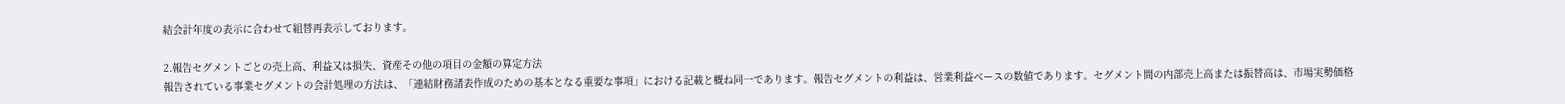結会計年度の表示に合わせて組替再表示しております。

2.報告セグメントごとの売上高、利益又は損失、資産その他の項目の金額の算定方法
報告されている事業セグメントの会計処理の方法は、「連結財務諸表作成のための基本となる重要な事項」における記載と概ね同一であります。報告セグメントの利益は、営業利益ベースの数値であります。セグメント間の内部売上高または振替高は、市場実勢価格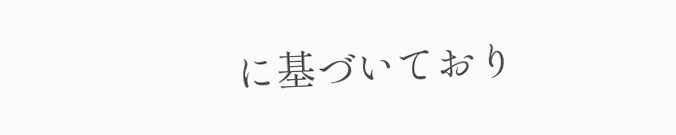に基づいており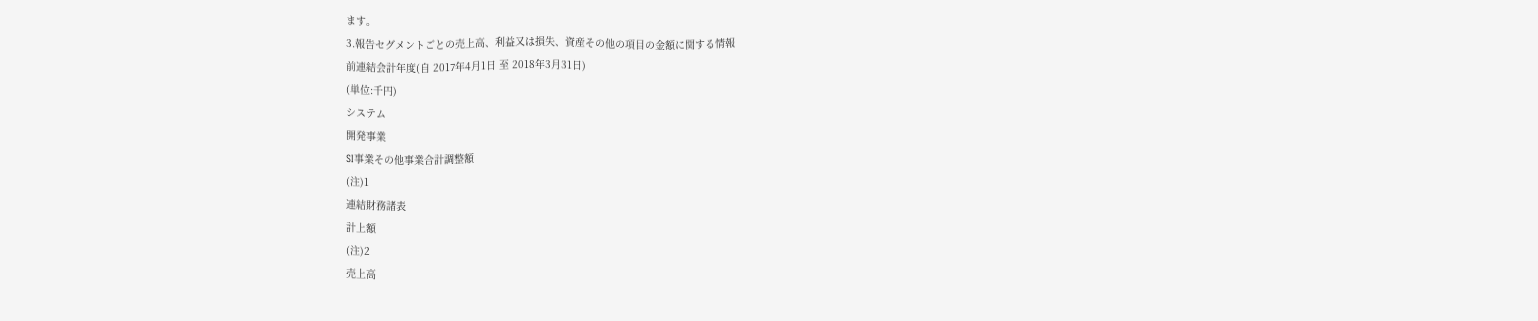ます。
3.報告セグメントごとの売上高、利益又は損失、資産その他の項目の金額に関する情報
前連結会計年度(自 2017年4月1日 至 2018年3月31日)
(単位:千円)
システム
開発事業
SI事業その他事業合計調整額
(注)1
連結財務諸表
計上額
(注)2
売上高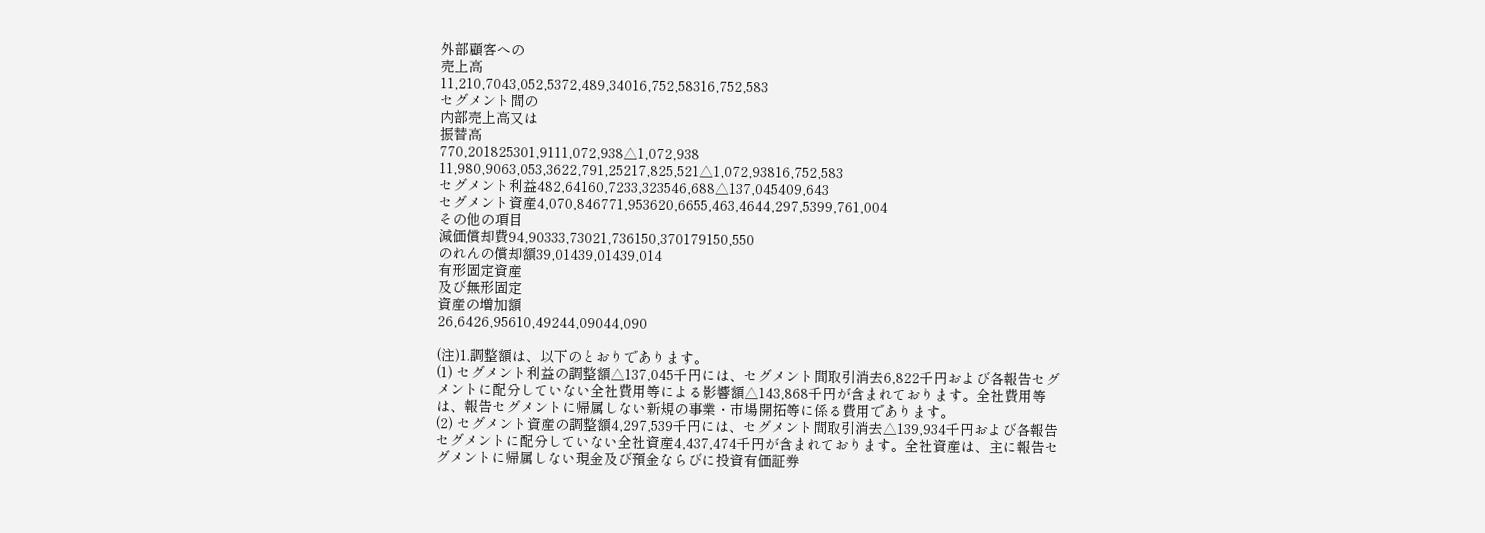外部顧客への
売上高
11,210,7043,052,5372,489,34016,752,58316,752,583
セグメント間の
内部売上高又は
振替高
770,201825301,9111,072,938△1,072,938
11,980,9063,053,3622,791,25217,825,521△1,072,93816,752,583
セグメント利益482,64160,7233,323546,688△137,045409,643
セグメント資産4,070,846771,953620,6655,463,4644,297,5399,761,004
その他の項目
減価償却費94,90333,73021,736150,370179150,550
のれんの償却額39,01439,01439,014
有形固定資産
及び無形固定
資産の増加額
26,6426,95610,49244,09044,090

(注)1.調整額は、以下のとおりであります。
(1) セグメント利益の調整額△137,045千円には、セグメント間取引消去6,822千円および各報告セグメントに配分していない全社費用等による影響額△143,868千円が含まれております。全社費用等は、報告セグメントに帰属しない新規の事業・市場開拓等に係る費用であります。
(2) セグメント資産の調整額4,297,539千円には、セグメント間取引消去△139,934千円および各報告セグメントに配分していない全社資産4,437,474千円が含まれております。全社資産は、主に報告セグメントに帰属しない現金及び預金ならびに投資有価証券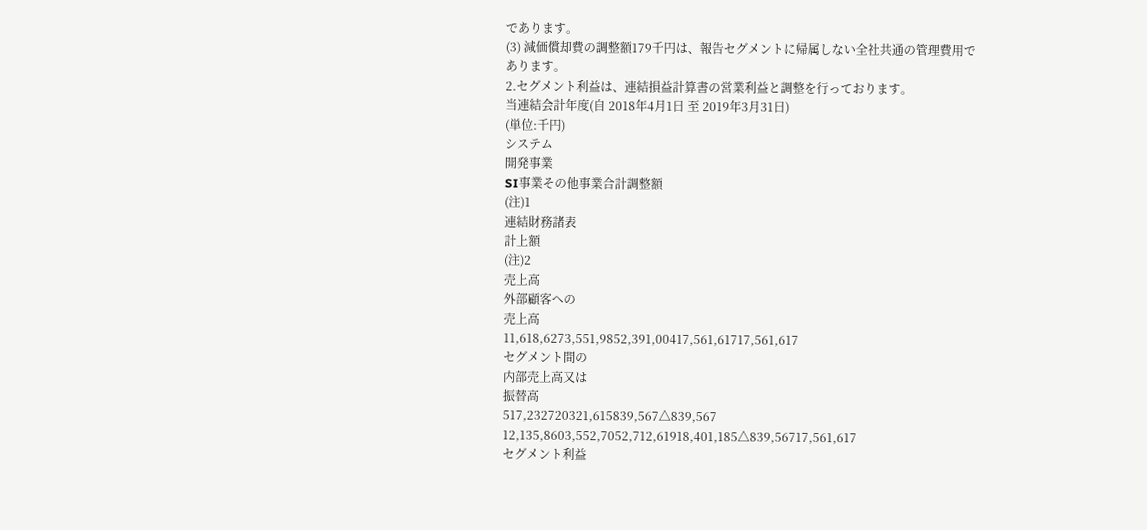であります。
(3) 減価償却費の調整額179千円は、報告セグメントに帰属しない全社共通の管理費用であります。
2.セグメント利益は、連結損益計算書の営業利益と調整を行っております。
当連結会計年度(自 2018年4月1日 至 2019年3月31日)
(単位:千円)
システム
開発事業
SI事業その他事業合計調整額
(注)1
連結財務諸表
計上額
(注)2
売上高
外部顧客への
売上高
11,618,6273,551,9852,391,00417,561,61717,561,617
セグメント間の
内部売上高又は
振替高
517,232720321,615839,567△839,567
12,135,8603,552,7052,712,61918,401,185△839,56717,561,617
セグメント利益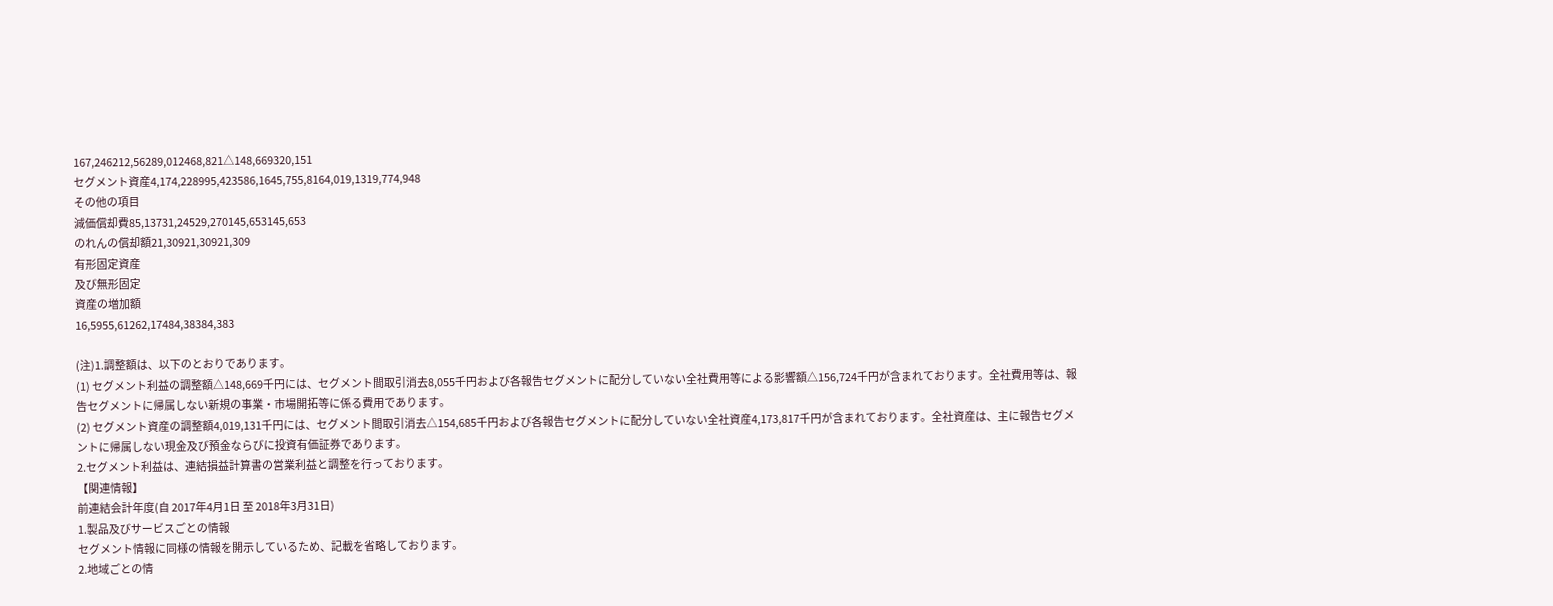167,246212,56289,012468,821△148,669320,151
セグメント資産4,174,228995,423586,1645,755,8164,019,1319,774,948
その他の項目
減価償却費85,13731,24529,270145,653145,653
のれんの償却額21,30921,30921,309
有形固定資産
及び無形固定
資産の増加額
16,5955,61262,17484,38384,383

(注)1.調整額は、以下のとおりであります。
(1) セグメント利益の調整額△148,669千円には、セグメント間取引消去8,055千円および各報告セグメントに配分していない全社費用等による影響額△156,724千円が含まれております。全社費用等は、報告セグメントに帰属しない新規の事業・市場開拓等に係る費用であります。
(2) セグメント資産の調整額4,019,131千円には、セグメント間取引消去△154,685千円および各報告セグメントに配分していない全社資産4,173,817千円が含まれております。全社資産は、主に報告セグメントに帰属しない現金及び預金ならびに投資有価証券であります。
2.セグメント利益は、連結損益計算書の営業利益と調整を行っております。
【関連情報】
前連結会計年度(自 2017年4月1日 至 2018年3月31日)
1.製品及びサービスごとの情報
セグメント情報に同様の情報を開示しているため、記載を省略しております。
2.地域ごとの情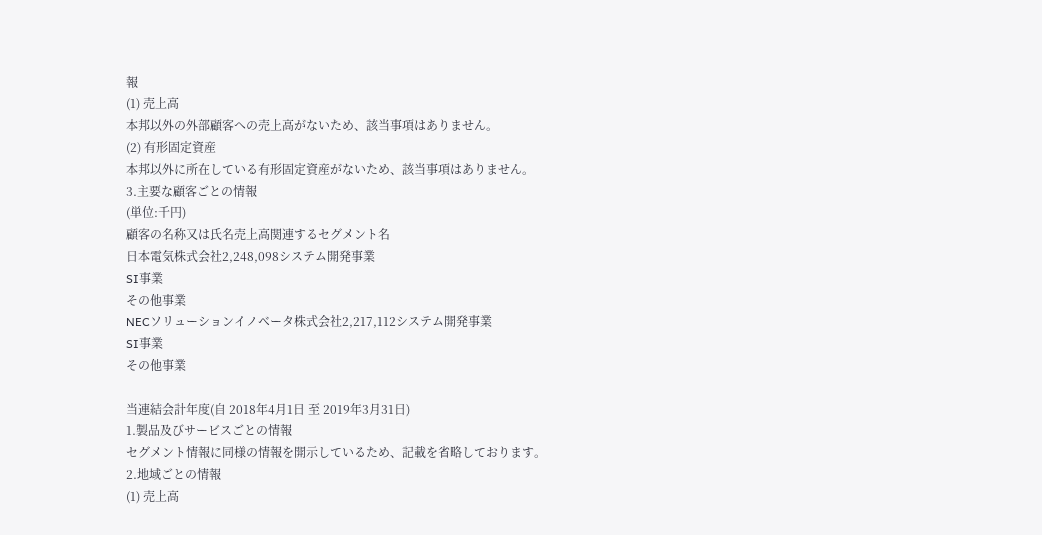報
(1) 売上高
本邦以外の外部顧客への売上高がないため、該当事項はありません。
(2) 有形固定資産
本邦以外に所在している有形固定資産がないため、該当事項はありません。
3.主要な顧客ごとの情報
(単位:千円)
顧客の名称又は氏名売上高関連するセグメント名
日本電気株式会社2,248,098システム開発事業
SI事業
その他事業
NECソリューションイノベータ株式会社2,217,112システム開発事業
SI事業
その他事業

当連結会計年度(自 2018年4月1日 至 2019年3月31日)
1.製品及びサービスごとの情報
セグメント情報に同様の情報を開示しているため、記載を省略しております。
2.地域ごとの情報
(1) 売上高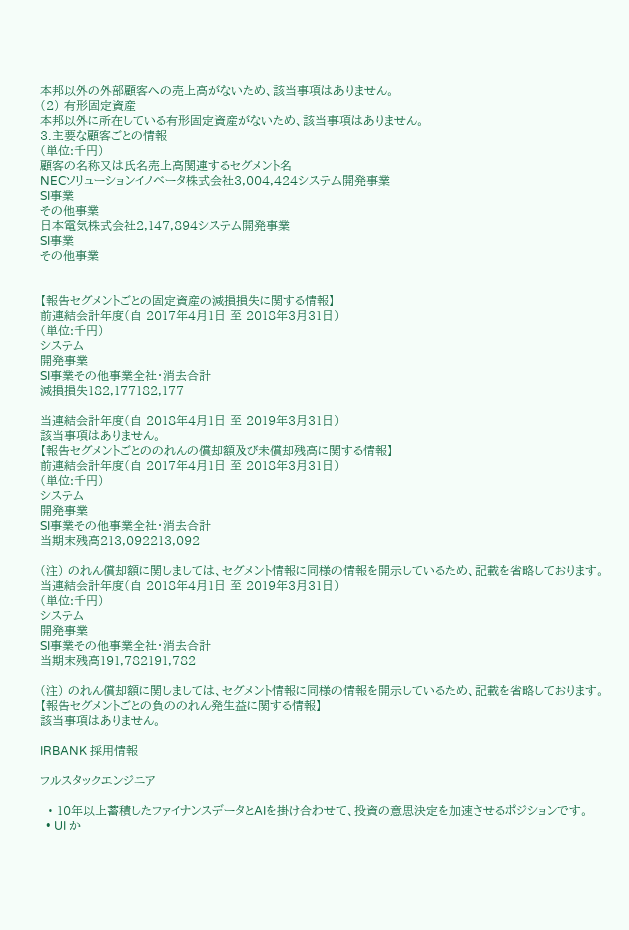本邦以外の外部顧客への売上高がないため、該当事項はありません。
(2) 有形固定資産
本邦以外に所在している有形固定資産がないため、該当事項はありません。
3.主要な顧客ごとの情報
(単位:千円)
顧客の名称又は氏名売上高関連するセグメント名
NECソリューションイノベータ株式会社3,004,424システム開発事業
SI事業
その他事業
日本電気株式会社2,147,894システム開発事業
SI事業
その他事業


【報告セグメントごとの固定資産の減損損失に関する情報】
前連結会計年度(自 2017年4月1日 至 2018年3月31日)
(単位:千円)
システム
開発事業
SI事業その他事業全社・消去合計
減損損失182,177182,177

当連結会計年度(自 2018年4月1日 至 2019年3月31日)
該当事項はありません。
【報告セグメントごとののれんの償却額及び未償却残高に関する情報】
前連結会計年度(自 2017年4月1日 至 2018年3月31日)
(単位:千円)
システム
開発事業
SI事業その他事業全社・消去合計
当期末残高213,092213,092

(注) のれん償却額に関しましては、セグメント情報に同様の情報を開示しているため、記載を省略しております。
当連結会計年度(自 2018年4月1日 至 2019年3月31日)
(単位:千円)
システム
開発事業
SI事業その他事業全社・消去合計
当期末残高191,782191,782

(注) のれん償却額に関しましては、セグメント情報に同様の情報を開示しているため、記載を省略しております。
【報告セグメントごとの負ののれん発生益に関する情報】
該当事項はありません。

IRBANK 採用情報

フルスタックエンジニア

  • 10年以上蓄積したファイナンスデータとAIを掛け合わせて、投資の意思決定を加速させるポジションです。
  • UI か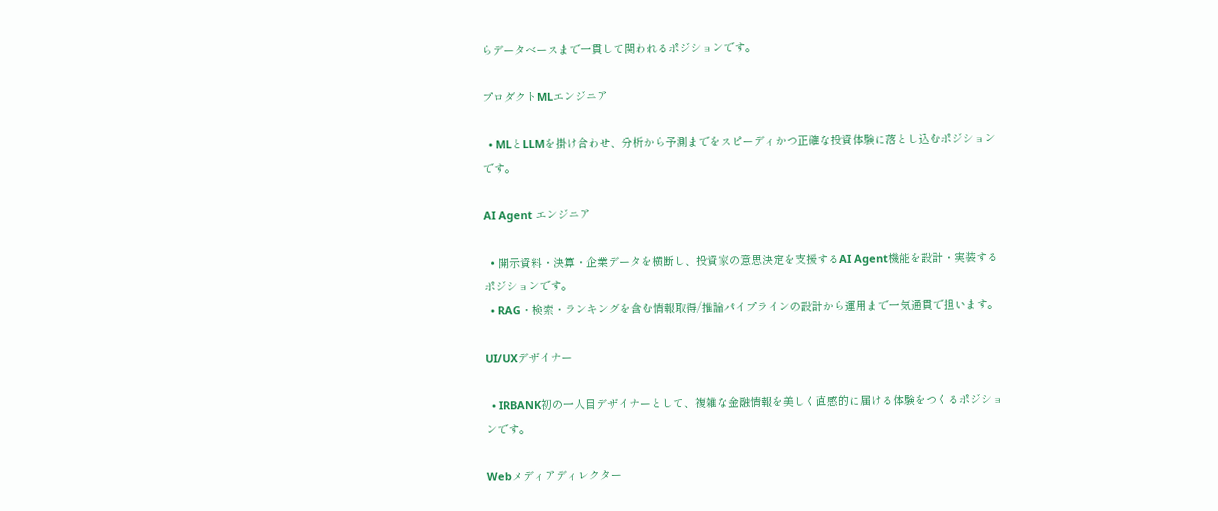らデータベースまで一貫して関われるポジションです。

プロダクトMLエンジニア

  • MLとLLMを掛け合わせ、分析から予測までをスピーディかつ正確な投資体験に落とし込むポジションです。

AI Agent エンジニア

  • 開示資料・決算・企業データを横断し、投資家の意思決定を支援するAI Agent機能を設計・実装するポジションです。
  • RAG・検索・ランキングを含む情報取得/推論パイプラインの設計から運用まで一気通貫で担います。

UI/UXデザイナー

  • IRBANK初の一人目デザイナーとして、複雑な金融情報を美しく直感的に届ける体験をつくるポジションです。

Webメディアディレクター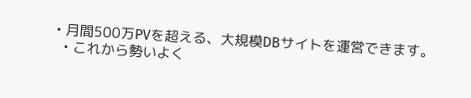• 月間500万PVを超える、大規模DBサイトを運営できます。
  • これから勢いよく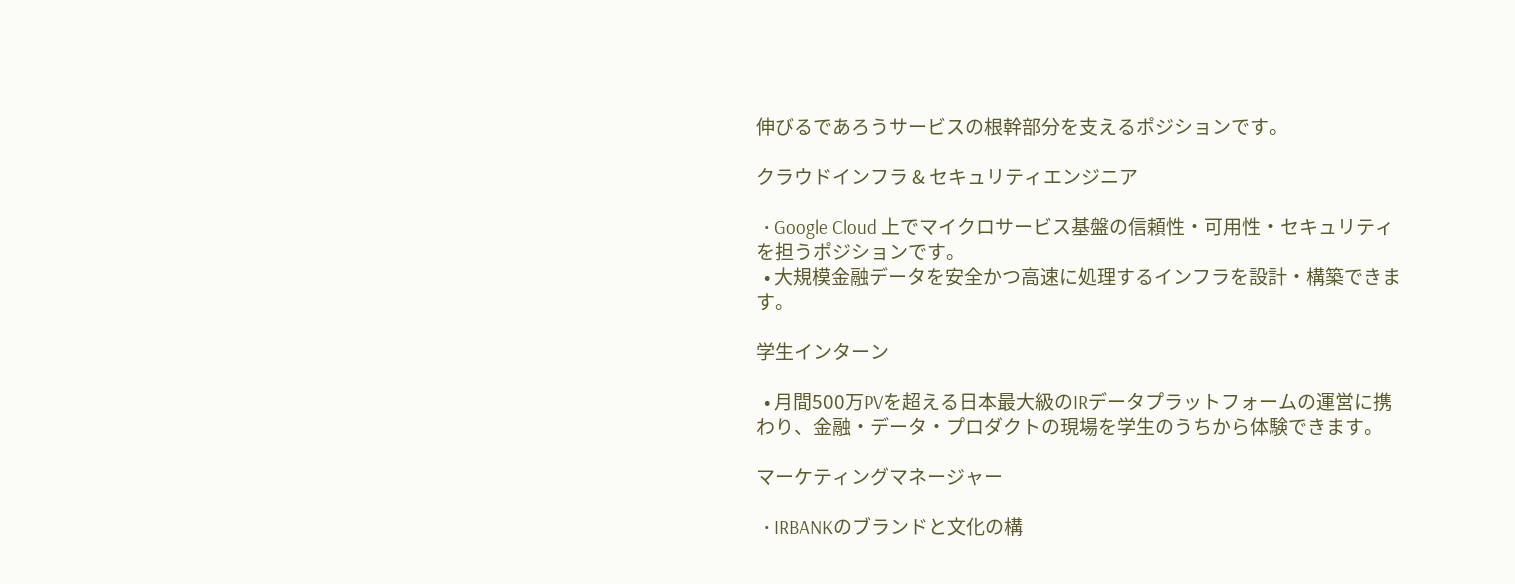伸びるであろうサービスの根幹部分を支えるポジションです。

クラウドインフラ & セキュリティエンジニア

  • Google Cloud 上でマイクロサービス基盤の信頼性・可用性・セキュリティを担うポジションです。
  • 大規模金融データを安全かつ高速に処理するインフラを設計・構築できます。

学生インターン

  • 月間500万PVを超える日本最大級のIRデータプラットフォームの運営に携わり、金融・データ・プロダクトの現場を学生のうちから体験できます。

マーケティングマネージャー

  • IRBANKのブランドと文化の構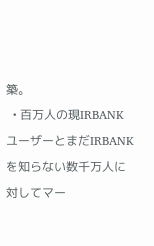築。
  • 百万人の現IRBANKユーザーとまだIRBANKを知らない数千万人に対してマー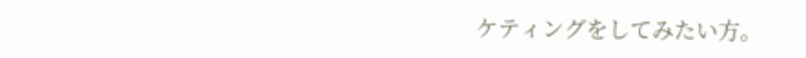ケティングをしてみたい方。